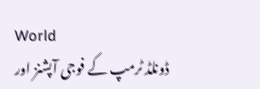World
ڈونلڈ ٹرمپ کے فوجی آپشنز اور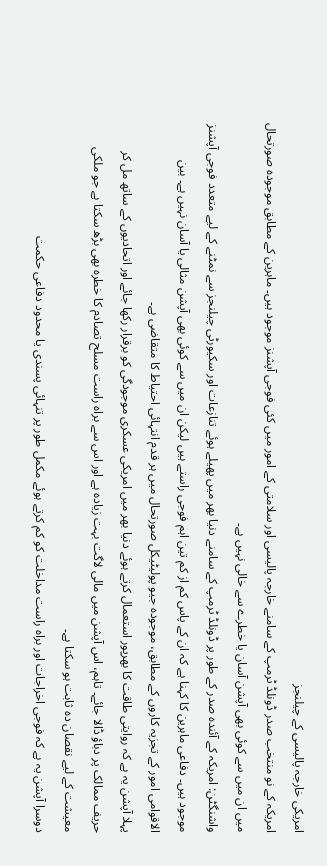امریکی خارجہ پالیسی کے چیلنجز
امریکہ کے نو منتخب صدر ڈونلڈ ٹرمپ کے سامنے خارجہ پالیسی اور سلامتی کے امور میں کئی فوجی آپشنز موجود ہیں۔ ماہرین کے مطابق موجودہ صورتحال میں ان میں سے کوئی بھی آپشن آسان یا خطرے سے خالی نہیں ہے۔
واشنگٹن: امریکہ کے آئندہ صدر کے طور پر ڈونلڈ ٹرمپ کے سامنے دنیا بھر میں پھیلے ہوئے تنازعات اور سکیورٹی چیلنجز سے نمٹنے کے لیے متعدد فوجی آپشنز موجود ہیں۔ دفاعی ماہرین کا کہنا ہے کہ ان کے پاس کم از کم تین اہم فوجی راستے ہیں لیکن ان میں سے کوئی بھی آپشن مثالی یا آسان نہیں ہے۔ بین الاقوامی امور کے تجزیہ کاروں کے مطابق، موجودہ جیو پولیٹیکل صورتحال میں ہر قدم انتہائی احتیاط کا متقاضی ہے۔
پہلا آپشن یہ ہے کہ روایتی طاقت کا بھرپور استعمال کرتے ہوئے دنیا بھر میں امریکی عسکری موجودگی کو برقرار رکھا جائے اور اتحادیوں کے ساتھ مل کر حریف ممالک پر دباؤ ڈالا جائے۔ تاہم، اس آپشن میں مالی لاگت بہت زیادہ ہے اور اس سے براہ راست مسلح تصادم کا خطرہ بھی بڑھ سکتا ہے جو ملکی معیشت کے لیے نقصان دہ ثابت ہو سکتا ہے۔
دوسرا آپشن یہ ہے کہ فوجی اخراجات اور براہ راست مداخلت کو کم کرتے ہوئے مکمل طور پر تنہائی پسندی یا محدود دفاعی حکمت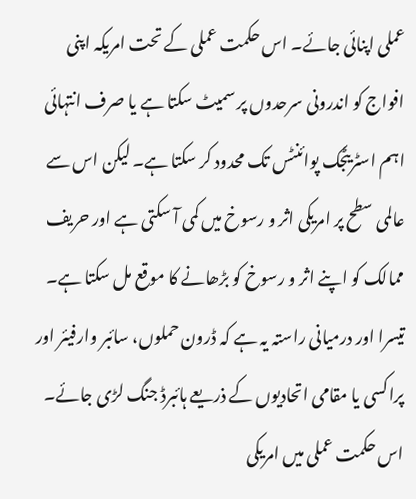عملی اپنائی جائے۔ اس حکمت عملی کے تحت امریکہ اپنی افواج کو اندرونی سرحدوں پر سمیٹ سکتا ہے یا صرف انتہائی اہم اسٹریٹجک پوائنٹس تک محدود کر سکتا ہے۔ لیکن اس سے عالمی سطح پر امریکی اثر و رسوخ میں کمی آ سکتی ہے اور حریف ممالک کو اپنے اثر و رسوخ کو بڑھانے کا موقع مل سکتا ہے۔
تیسرا اور درمیانی راستہ یہ ہے کہ ڈرون حملوں، سائبر وارفیئر اور پراکسی یا مقامی اتحادیوں کے ذریعے ہائبرڈ جنگ لڑی جائے۔ اس حکمت عملی میں امریکی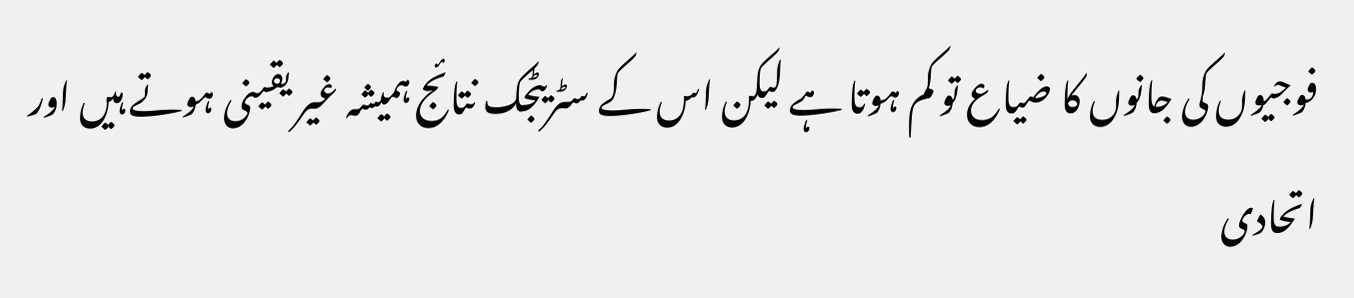فوجیوں کی جانوں کا ضیاع تو کم ہوتا ہے لیکن اس کے سٹریٹجک نتائج ہمیشہ غیر یقینی ہوتے ہیں اور اتحادی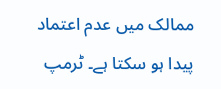ممالک میں عدم اعتماد پیدا ہو سکتا ہے۔ ٹرمپ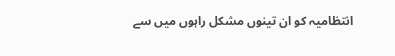انتظامیہ کو ان تینوں مشکل راہوں میں سے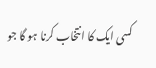کسی ایک کا انتخاب کرنا ہو گا جو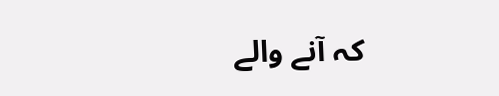کہ آنے والے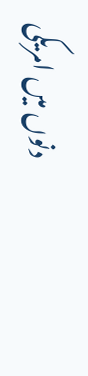دنوں میں امریکی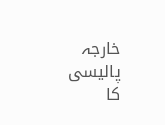خارجہ پالیسی کا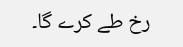رخ طے کرے گا۔